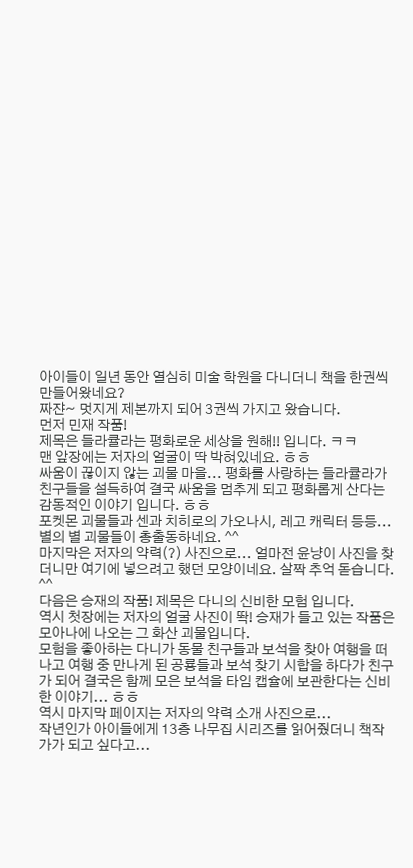아이들이 일년 동안 열심히 미술 학원을 다니더니 책을 한권씩 만들어왔네요?
짜쟌~ 멋지게 제본까지 되어 3권씩 가지고 왔습니다.
먼저 민재 작품!
제목은 들라큘라는 평화로운 세상을 원해!! 입니다. ㅋㅋ
맨 앞장에는 저자의 얼굴이 딱 박혀있네요. ㅎㅎ
싸움이 끊이지 않는 괴물 마을... 평화를 사랑하는 들라큘라가 친구들을 설득하여 결국 싸움을 멈추게 되고 평화롭게 산다는 감동적인 이야기 입니다. ㅎㅎ
포켓몬 괴물들과 센과 치히로의 가오나시, 레고 캐릭터 등등... 별의 별 괴물들이 총출동하네요. ^^
마지막은 저자의 약력(?) 사진으로... 얼마전 윤냥이 사진을 찾더니만 여기에 넣으려고 했던 모양이네요. 살짝 추억 돋습니다. ^^
다음은 승재의 작품! 제목은 다니의 신비한 모험 입니다.
역시 첫장에는 저자의 얼굴 사진이 똭! 승재가 들고 있는 작품은 모아나에 나오는 그 화산 괴물입니다.
모험을 좋아하는 다니가 동물 친구들과 보석을 찾아 여행을 떠나고 여행 중 만나게 된 공룡들과 보석 찾기 시합을 하다가 친구가 되어 결국은 함께 모은 보석을 타임 캡슐에 보관한다는 신비한 이야기... ㅎㅎ
역시 마지막 페이지는 저자의 약력 소개 사진으로...
작년인가 아이들에게 13층 나무집 시리즈를 읽어줬더니 책작가가 되고 싶다고...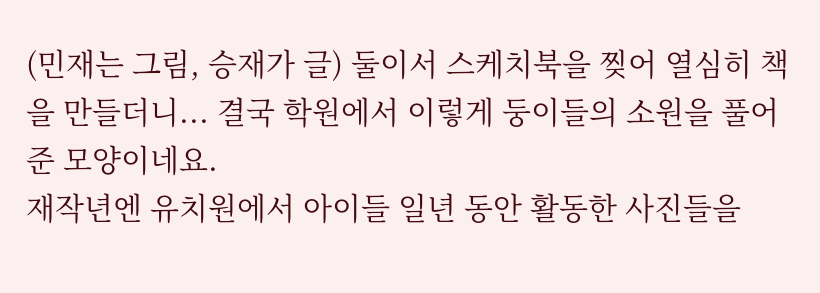(민재는 그림, 승재가 글) 둘이서 스케치북을 찢어 열심히 책을 만들더니... 결국 학원에서 이렇게 둥이들의 소원을 풀어준 모양이네요.
재작년엔 유치원에서 아이들 일년 동안 활동한 사진들을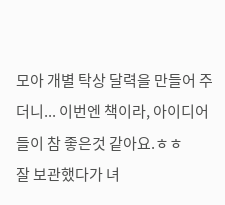모아 개별 탁상 달력을 만들어 주더니... 이번엔 책이라, 아이디어들이 참 좋은것 같아요.ㅎㅎ
잘 보관했다가 녀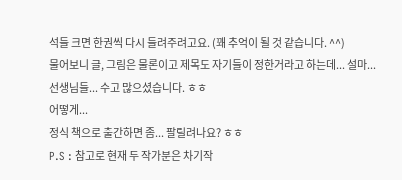석들 크면 한권씩 다시 들려주려고요. (꽤 추억이 될 것 같습니다. ^^)
물어보니 글, 그림은 물론이고 제목도 자기들이 정한거라고 하는데... 설마...
선생님들... 수고 많으셨습니다. ㅎㅎ
어떻게...
정식 책으로 출간하면 좀... 팔릴려나요? ㅎㅎ
P.S : 참고로 현재 두 작가분은 차기작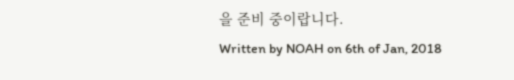을 준비 중이랍니다.
Written by NOAH on 6th of Jan, 2018